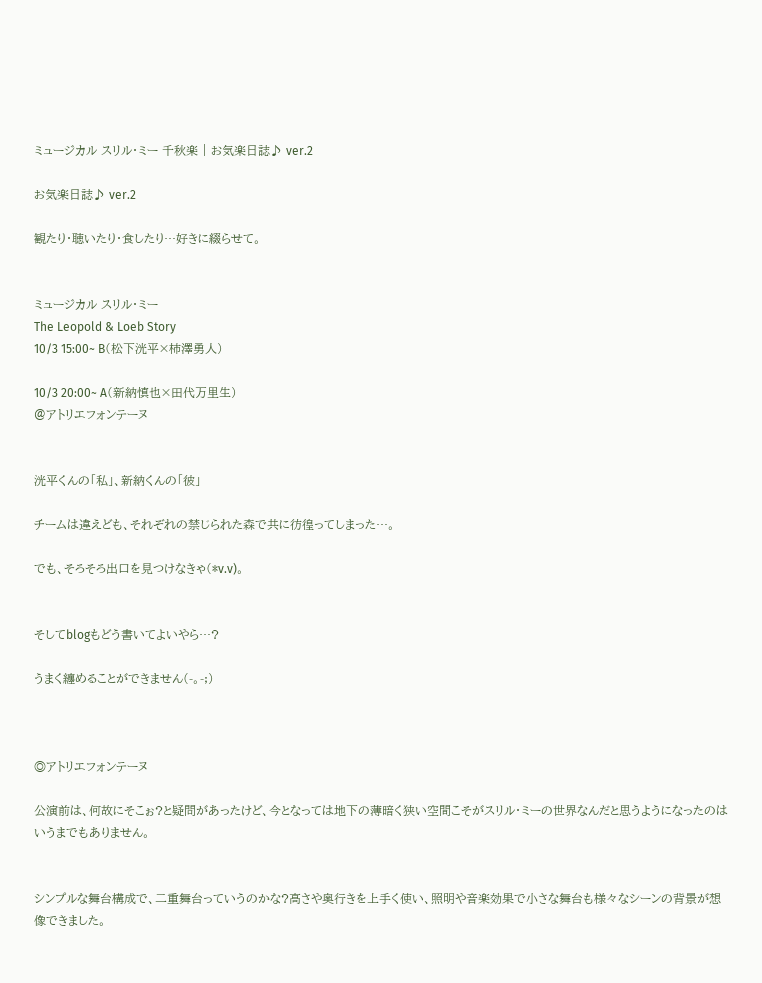ミュージカル スリル・ミー 千秋楽 | お気楽日誌♪ ver.2

お気楽日誌♪ ver.2

観たり・聴いたり・食したり…好きに綴らせて。


ミュージカル スリル・ミー
The Leopold & Loeb Story
10/3 15:00~ B(松下洸平×柿澤勇人)

10/3 20:00~ A(新納慎也×田代万里生)
@アトリエフォンテーヌ


洸平くんの「私」、新納くんの「彼」

チームは違えども、それぞれの禁じられた森で共に彷徨ってしまった…。

でも、そろそろ出口を見つけなきゃ(*v.v)。


そしてblogもどう書いてよいやら…?

うまく纏めることができません(-。-;)



◎アトリエフォンテーヌ

公演前は、何故にそこぉ?と疑問があったけど、今となっては地下の薄暗く狭い空間こそがスリル・ミーの世界なんだと思うようになったのはいうまでもありません。


シンプルな舞台構成で、二重舞台っていうのかな?高さや奥行きを上手く使い、照明や音楽効果で小さな舞台も様々なシーンの背景が想像できました。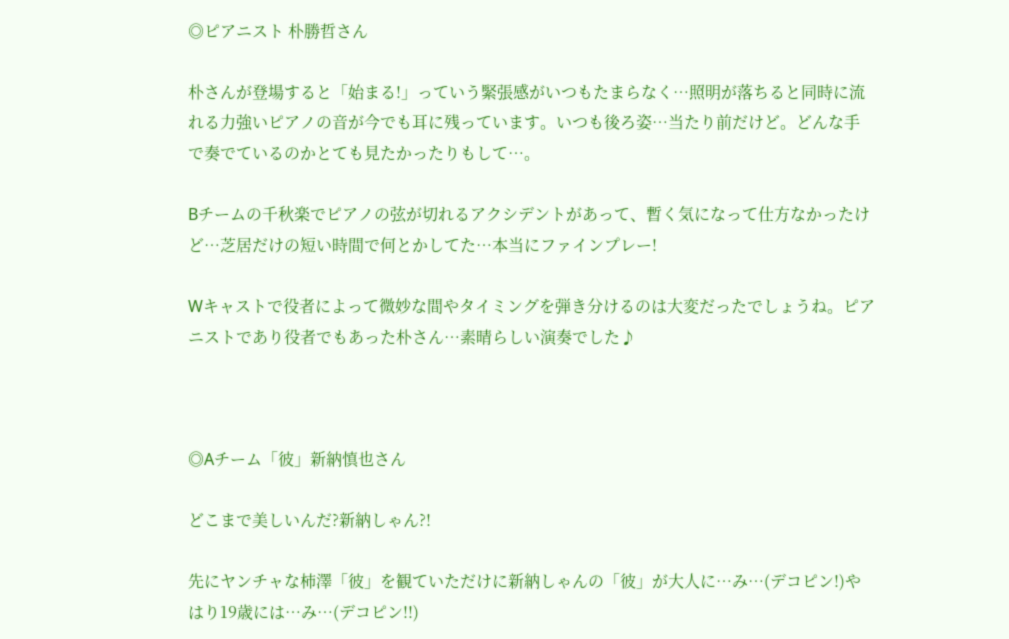◎ピアニスト 朴勝哲さん

朴さんが登場すると「始まる!」っていう緊張感がいつもたまらなく…照明が落ちると同時に流れる力強いピアノの音が今でも耳に残っています。いつも後ろ姿…当たり前だけど。どんな手で奏でているのかとても見たかったりもして…。

Bチームの千秋楽でピアノの弦が切れるアクシデントがあって、暫く気になって仕方なかったけど…芝居だけの短い時間で何とかしてた…本当にファインプレー!

Wキャストで役者によって微妙な間やタイミングを弾き分けるのは大変だったでしょうね。ピアニストであり役者でもあった朴さん…素晴らしい演奏でした♪



◎Aチーム「彼」新納慎也さん

どこまで美しいんだ?新納しゃん?!

先にヤンチャな柿澤「彼」を観ていただけに新納しゃんの「彼」が大人に…み…(デコピン!)やはり19歳には…み…(デコピン!!)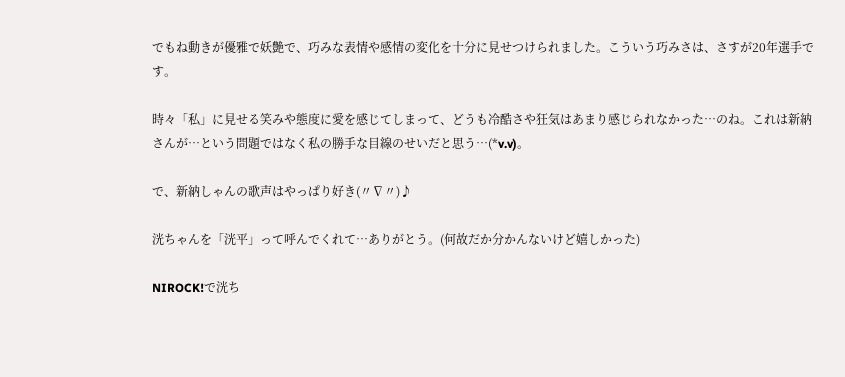でもね動きが優雅で妖艶で、巧みな表情や感情の変化を十分に見せつけられました。こういう巧みさは、さすが20年選手です。

時々「私」に見せる笑みや態度に愛を感じてしまって、どうも冷酷さや狂気はあまり感じられなかった…のね。これは新納さんが…という問題ではなく私の勝手な目線のせいだと思う…(*v.v)。

で、新納しゃんの歌声はやっぱり好き(〃∇〃)♪

洸ちゃんを「洸平」って呼んでくれて…ありがとう。(何故だか分かんないけど嬉しかった)

NIROCK!で洸ち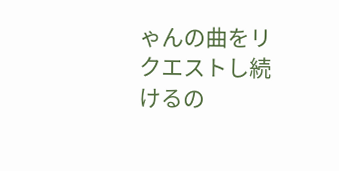ゃんの曲をリクエストし続けるの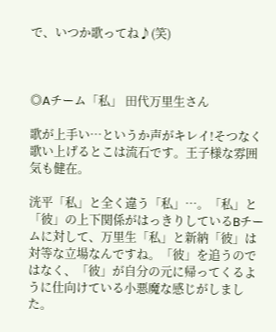で、いつか歌ってね♪(笑)



◎Aチーム「私」 田代万里生さん

歌が上手い…というか声がキレイ!そつなく歌い上げるとこは流石です。王子様な雰囲気も健在。

洸平「私」と全く違う「私」…。「私」と「彼」の上下関係がはっきりしているBチームに対して、万里生「私」と新納「彼」は対等な立場なんですね。「彼」を追うのではなく、「彼」が自分の元に帰ってくるように仕向けている小悪魔な感じがしました。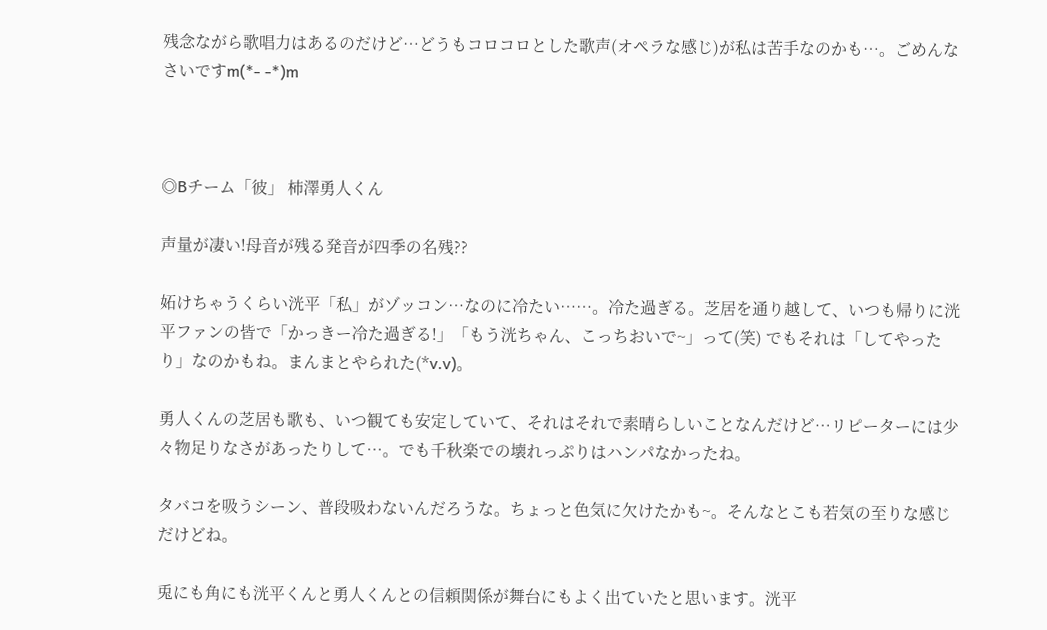残念ながら歌唱力はあるのだけど…どうもコロコロとした歌声(オペラな感じ)が私は苦手なのかも…。ごめんなさいですm(*- -*)m



◎Bチーム「彼」 柿澤勇人くん

声量が凄い!母音が残る発音が四季の名残??

妬けちゃうくらい洸平「私」がゾッコン…なのに冷たい……。冷た過ぎる。芝居を通り越して、いつも帰りに洸平ファンの皆で「かっきー冷た過ぎる!」「もう洸ちゃん、こっちおいで~」って(笑) でもそれは「してやったり」なのかもね。まんまとやられた(*v.v)。

勇人くんの芝居も歌も、いつ観ても安定していて、それはそれで素晴らしいことなんだけど…リピーターには少々物足りなさがあったりして…。でも千秋楽での壊れっぷりはハンパなかったね。

タバコを吸うシーン、普段吸わないんだろうな。ちょっと色気に欠けたかも~。そんなとこも若気の至りな感じだけどね。

兎にも角にも洸平くんと勇人くんとの信頼関係が舞台にもよく出ていたと思います。洸平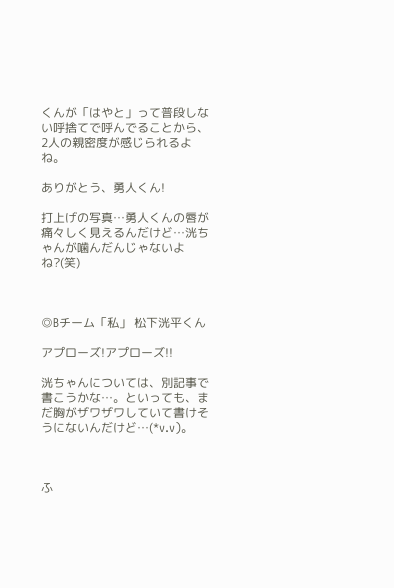くんが「はやと」って普段しない呼捨てで呼んでることから、2人の親密度が感じられるよね。

ありがとう、勇人くん!

打上げの写真…勇人くんの唇が痛々しく見えるんだけど…洸ちゃんが噛んだんじゃないよね?(笑)



◎Bチーム「私」 松下洸平くん

アプローズ!アプローズ!!

洸ちゃんについては、別記事で書こうかな…。といっても、まだ胸がザワザワしていて書けそうにないんだけど…(*v.v)。



ふ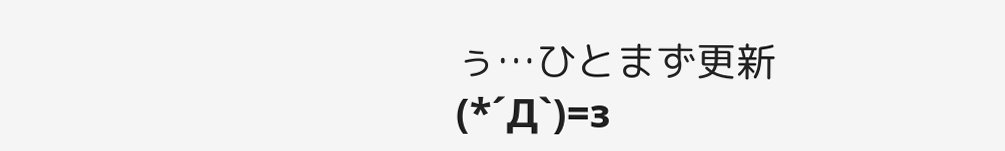ぅ…ひとまず更新(*´Д`)=з